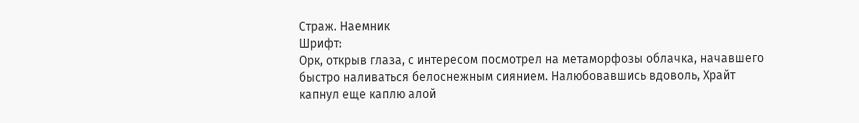Страж. Наемник
Шрифт:
Орк, открыв глаза, с интересом посмотрел на метаморфозы облачка, начавшего быстро наливаться белоснежным сиянием. Налюбовавшись вдоволь, Храйт капнул еще каплю алой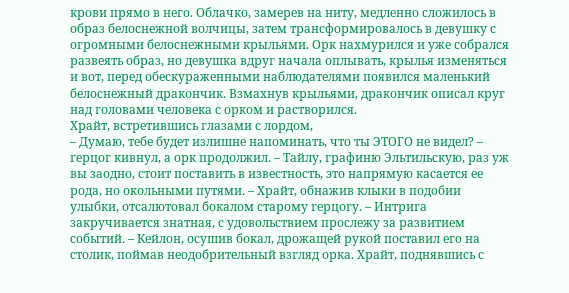крови прямо в него. Облачко, замерев на ниту, медленно сложилось в образ белоснежной волчицы, затем трансформировалось в девушку с огромными белоснежными крыльями. Орк нахмурился и уже собрался развеять образ, но девушка вдруг начала оплывать, крылья изменяться и вот, перед обескураженными наблюдателями появился маленький белоснежный дракончик. Взмахнув крыльями, дракончик описал круг над головами человека с орком и растворился.
Храйт, встретившись глазами с лордом,
– Думаю, тебе будет излишне напоминать, что ты ЭТОГО не видел? – герцог кивнул, а орк продолжил. – Тайлу, графиню Эльтильскую, раз уж вы заодно, стоит поставить в известность, это напрямую касается ее рода, но окольными путями. – Храйт, обнажив клыки в подобии улыбки, отсалютовал бокалом старому герцогу. – Интрига закручивается знатная, с удовольствием прослежу за развитием событий. – Кейлон, осушив бокал, дрожащей рукой поставил его на столик, поймав неодобрительный взгляд орка. Храйт, поднявшись с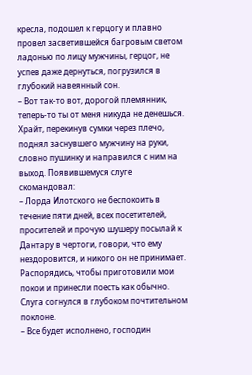кресла, подошел к герцогу и плавно провел засветившейся багровым светом ладонью по лицу мужчины, герцог, не успев даже дернуться, погрузился в глубокий навеянный сон.
– Вот так-то вот, дорогой племянник, теперь-то ты от меня никуда не денешься.
Храйт, перекинув сумки через плечо, поднял заснувшего мужчину на руки, словно пушинку и направился с ним на выход. Появившемуся слуге скомандовал:
– Лорда Илотского не беспокоить в течение пяти дней, всех посетителей, просителей и прочую шушеру посылай к Дантару в чертоги, говори, что ему нездоровится, и никого он не принимает. Распорядись, чтобы приготовили мои покои и принесли поесть как обычно.
Слуга согнулся в глубоком почтительном поклоне.
– Все будет исполнено, господин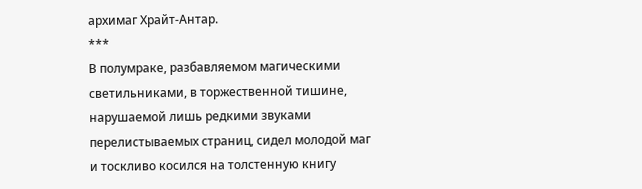архимаг Храйт-Антар.
***
В полумраке, разбавляемом магическими светильниками, в торжественной тишине, нарушаемой лишь редкими звуками перелистываемых страниц, сидел молодой маг и тоскливо косился на толстенную книгу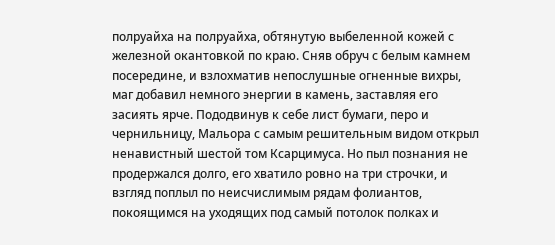полруайха на полруайха, обтянутую выбеленной кожей с железной окантовкой по краю. Сняв обруч с белым камнем посередине, и взлохматив непослушные огненные вихры, маг добавил немного энергии в камень, заставляя его засиять ярче. Пододвинув к себе лист бумаги, перо и чернильницу, Мальора с самым решительным видом открыл ненавистный шестой том Ксарцимуса. Но пыл познания не продержался долго, его хватило ровно на три строчки, и взгляд поплыл по неисчислимым рядам фолиантов, покоящимся на уходящих под самый потолок полках и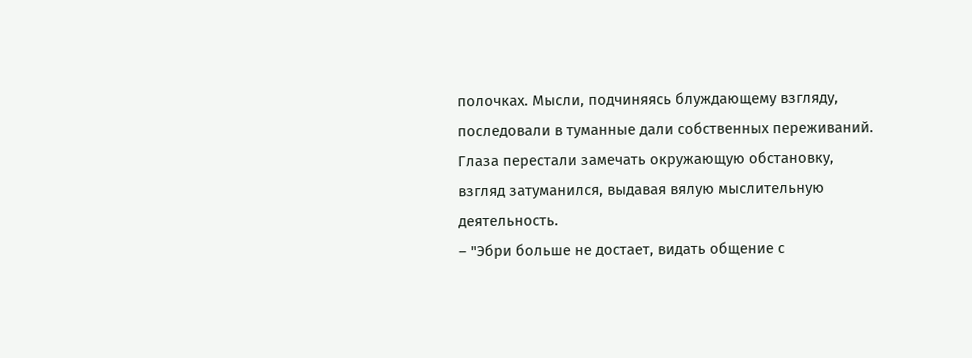полочках. Мысли, подчиняясь блуждающему взгляду, последовали в туманные дали собственных переживаний. Глаза перестали замечать окружающую обстановку, взгляд затуманился, выдавая вялую мыслительную деятельность.
– "Эбри больше не достает, видать общение с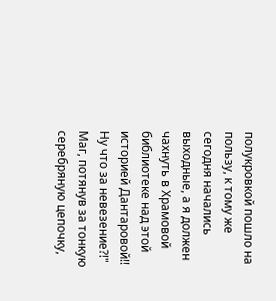полукровкой пошло на пользу, к тому же сегодня начались выходные, а я должен чахнуть в Храмовой библиотеке над этой историей Дантаровой!! Ну что за невезение?!"
Маг, потянув за тонкую серебряную цепочку,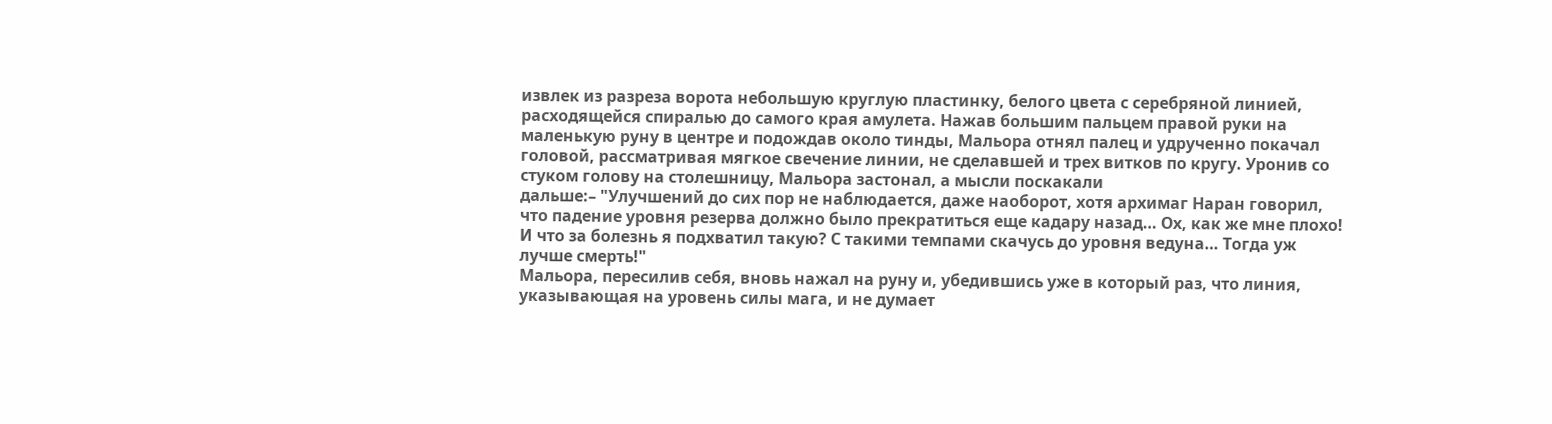извлек из разреза ворота небольшую круглую пластинку, белого цвета с серебряной линией, расходящейся спиралью до самого края амулета. Нажав большим пальцем правой руки на маленькую руну в центре и подождав около тинды, Мальора отнял палец и удрученно покачал головой, рассматривая мягкое свечение линии, не сделавшей и трех витков по кругу. Уронив со стуком голову на столешницу, Мальора застонал, а мысли поскакали
дальше:– "Улучшений до сих пор не наблюдается, даже наоборот, хотя архимаг Наран говорил, что падение уровня резерва должно было прекратиться еще кадару назад… Ох, как же мне плохо! И что за болезнь я подхватил такую? С такими темпами скачусь до уровня ведуна… Тогда уж лучше смерть!"
Мальора, пересилив себя, вновь нажал на руну и, убедившись уже в который раз, что линия, указывающая на уровень силы мага, и не думает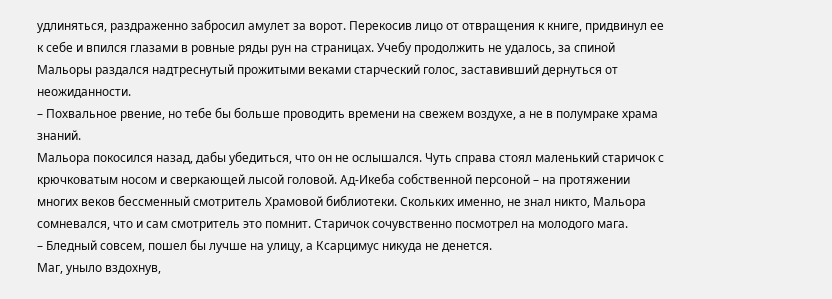удлиняться, раздраженно забросил амулет за ворот. Перекосив лицо от отвращения к книге, придвинул ее к себе и впился глазами в ровные ряды рун на страницах. Учебу продолжить не удалось, за спиной Мальоры раздался надтреснутый прожитыми веками старческий голос, заставивший дернуться от неожиданности.
– Похвальное рвение, но тебе бы больше проводить времени на свежем воздухе, а не в полумраке храма знаний.
Мальора покосился назад, дабы убедиться, что он не ослышался. Чуть справа стоял маленький старичок с крючковатым носом и сверкающей лысой головой. Ад-Икеба собственной персоной – на протяжении многих веков бессменный смотритель Храмовой библиотеки. Скольких именно, не знал никто, Мальора сомневался, что и сам смотритель это помнит. Старичок сочувственно посмотрел на молодого мага.
– Бледный совсем, пошел бы лучше на улицу, а Ксарцимус никуда не денется.
Маг, уныло вздохнув,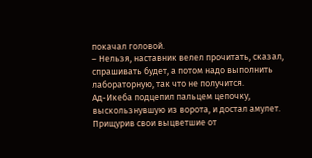покачал головой.
– Нельзя, наставник велел прочитать, сказал, спрашивать будет, а потом надо выполнить лабораторную, так что не получится.
Ад-Икеба подцепил пальцем цепочку, выскользнувшую из ворота, и достал амулет. Прищурив свои выцветшие от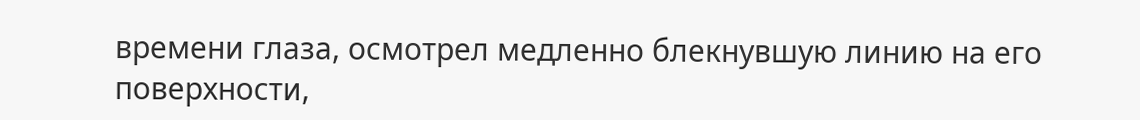времени глаза, осмотрел медленно блекнувшую линию на его поверхности,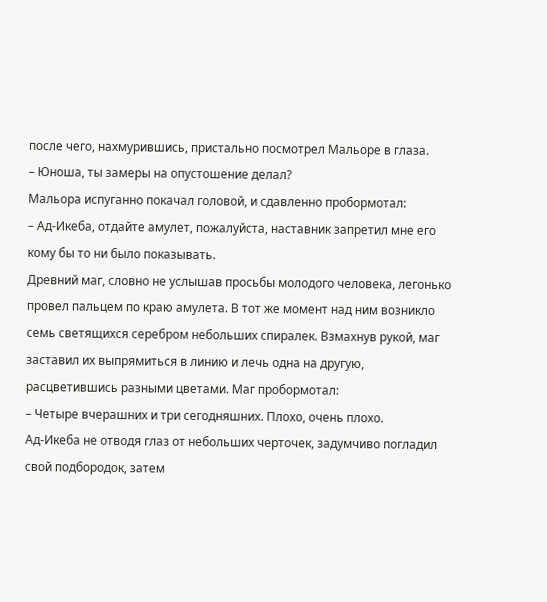после чего, нахмурившись, пристально посмотрел Мальоре в глаза.
– Юноша, ты замеры на опустошение делал?
Мальора испуганно покачал головой, и сдавленно пробормотал:
– Ад-Икеба, отдайте амулет, пожалуйста, наставник запретил мне его кому бы то ни было показывать.
Древний маг, словно не услышав просьбы молодого человека, легонько провел пальцем по краю амулета. В тот же момент над ним возникло семь светящихся серебром небольших спиралек. Взмахнув рукой, маг заставил их выпрямиться в линию и лечь одна на другую, расцветившись разными цветами. Маг пробормотал:
– Четыре вчерашних и три сегодняшних. Плохо, очень плохо.
Ад-Икеба не отводя глаз от небольших черточек, задумчиво погладил свой подбородок, затем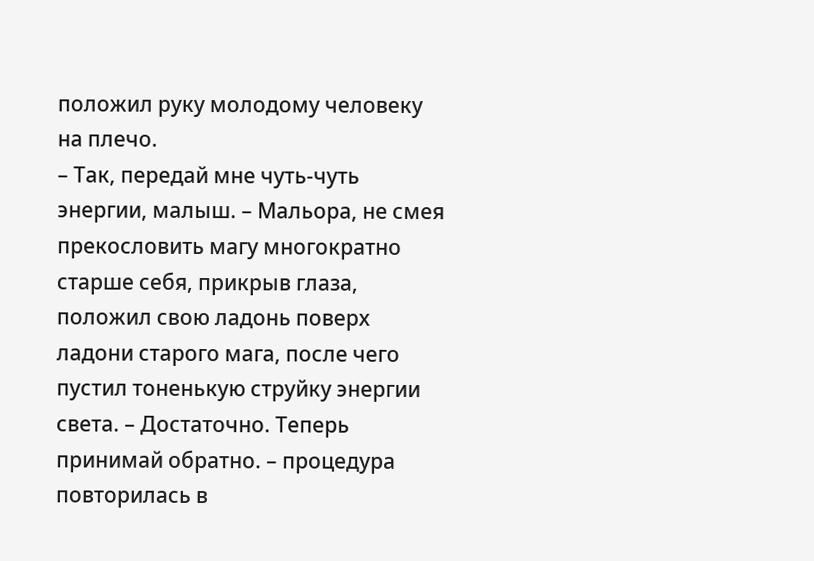положил руку молодому человеку на плечо.
– Так, передай мне чуть-чуть энергии, малыш. – Мальора, не смея прекословить магу многократно старше себя, прикрыв глаза, положил свою ладонь поверх ладони старого мага, после чего пустил тоненькую струйку энергии света. – Достаточно. Теперь принимай обратно. – процедура повторилась в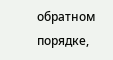обратном порядке,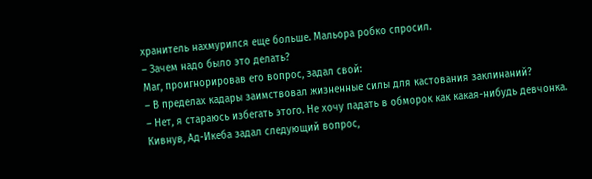хранитель нахмурился еще больше. Мальора робко спросил.
– Зачем надо было это делать?
Маг, проигнорировав его вопрос, задал свой:
– В пределах кадары заимствовал жизненные силы для кастования заклинаний?
– Нет, я стараюсь избегать этого. Не хочу падать в обморок как какая-нибудь девчонка.
Кивнув, Ад-Икеба задал следующий вопрос,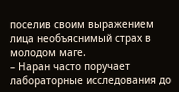поселив своим выражением лица необъяснимый страх в молодом маге.
– Наран часто поручает лабораторные исследования до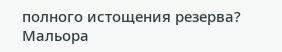полного истощения резерва?
Мальора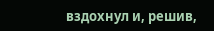вздохнул и, решив,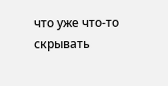что уже что-то скрывать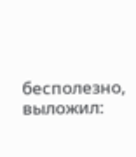бесполезно, выложил: